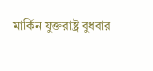মার্কিন যুক্তরাষ্ট্র বুধবার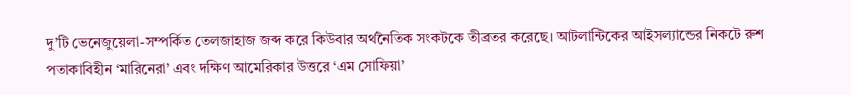দু’টি ভেনেজুয়েলা-সম্পর্কিত তেলজাহাজ জব্দ করে কিউবার অর্থনৈতিক সংকটকে তীব্রতর করেছে। আটলান্টিকের আইসল্যান্ডের নিকটে রুশ পতাকাবিহীন ‘মারিনেরা’ এবং দক্ষিণ আমেরিকার উত্তরে ‘এম সোফিয়া’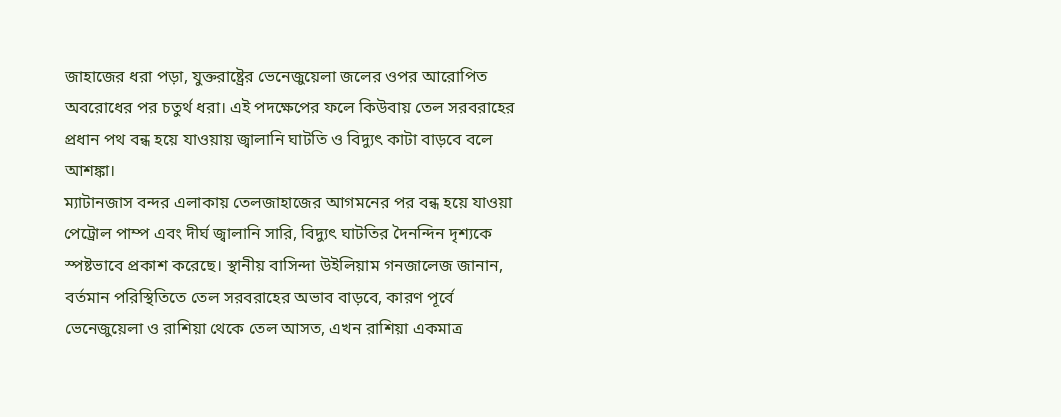জাহাজের ধরা পড়া, যুক্তরাষ্ট্রের ভেনেজুয়েলা জলের ওপর আরোপিত অবরোধের পর চতুর্থ ধরা। এই পদক্ষেপের ফলে কিউবায় তেল সরবরাহের প্রধান পথ বন্ধ হয়ে যাওয়ায় জ্বালানি ঘাটতি ও বিদ্যুৎ কাটা বাড়বে বলে আশঙ্কা।
ম্যাটানজাস বন্দর এলাকায় তেলজাহাজের আগমনের পর বন্ধ হয়ে যাওয়া পেট্রোল পাম্প এবং দীর্ঘ জ্বালানি সারি, বিদ্যুৎ ঘাটতির দৈনন্দিন দৃশ্যকে স্পষ্টভাবে প্রকাশ করেছে। স্থানীয় বাসিন্দা উইলিয়াম গনজালেজ জানান, বর্তমান পরিস্থিতিতে তেল সরবরাহের অভাব বাড়বে, কারণ পূর্বে ভেনেজুয়েলা ও রাশিয়া থেকে তেল আসত, এখন রাশিয়া একমাত্র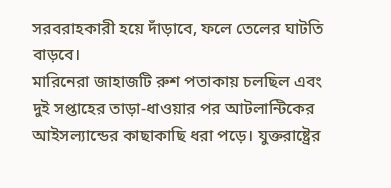সরবরাহকারী হয়ে দাঁড়াবে, ফলে তেলের ঘাটতি বাড়বে।
মারিনেরা জাহাজটি রুশ পতাকায় চলছিল এবং দুই সপ্তাহের তাড়া-ধাওয়ার পর আটলান্টিকের আইসল্যান্ডের কাছাকাছি ধরা পড়ে। যুক্তরাষ্ট্রের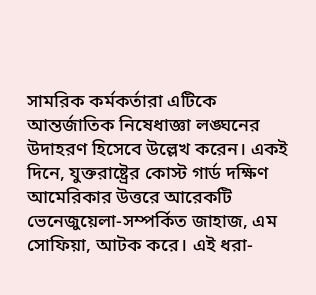সামরিক কর্মকর্তারা এটিকে আন্তর্জাতিক নিষেধাজ্ঞা লঙ্ঘনের উদাহরণ হিসেবে উল্লেখ করেন। একই দিনে, যুক্তরাষ্ট্রের কোস্ট গার্ড দক্ষিণ আমেরিকার উত্তরে আরেকটি ভেনেজুয়েলা-সম্পর্কিত জাহাজ, এম সোফিয়া, আটক করে। এই ধরা-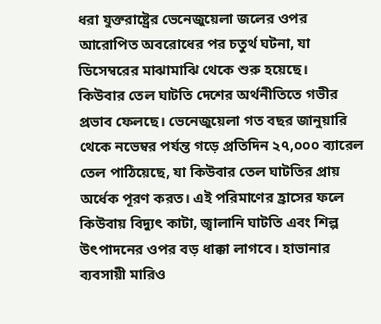ধরা যুক্তরাষ্ট্রের ভেনেজুয়েলা জলের ওপর আরোপিত অবরোধের পর চতুর্থ ঘটনা, যা ডিসেম্বরের মাঝামাঝি থেকে শুরু হয়েছে।
কিউবার তেল ঘাটতি দেশের অর্থনীতিতে গভীর প্রভাব ফেলছে। ভেনেজুয়েলা গত বছর জানুয়ারি থেকে নভেম্বর পর্যন্ত গড়ে প্রতিদিন ২৭,০০০ ব্যারেল তেল পাঠিয়েছে, যা কিউবার তেল ঘাটতির প্রায় অর্ধেক পূরণ করত। এই পরিমাণের হ্রাসের ফলে কিউবায় বিদ্যুৎ কাটা, জ্বালানি ঘাটতি এবং শিল্প উৎপাদনের ওপর বড় ধাক্কা লাগবে। হাভানার ব্যবসায়ী মারিও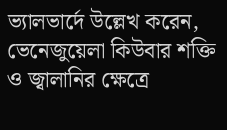ভ্যালভার্দে উল্লেখ করেন, ভেনেজুয়েলা কিউবার শক্তি ও জ্বালানির ক্ষেত্রে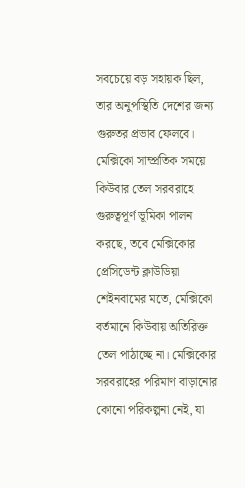সবচেয়ে বড় সহায়ক ছিল, তার অনুপস্থিতি দেশের জন্য গুরুতর প্রভাব ফেলবে।
মেক্সিকো সাম্প্রতিক সময়ে কিউবার তেল সরবরাহে গুরুত্বপূর্ণ ভূমিকা পালন করছে, তবে মেক্সিকোর প্রেসিডেন্ট ক্লাউডিয়া শেইনবামের মতে, মেক্সিকো বর্তমানে কিউবায় অতিরিক্ত তেল পাঠাচ্ছে না। মেক্সিকোর সরবরাহের পরিমাণ বাড়ানোর কোনো পরিকল্পনা নেই, যা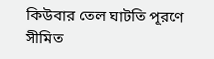কিউবার তেল ঘাটতি পূরণে সীমিত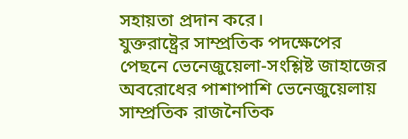সহায়তা প্রদান করে।
যুক্তরাষ্ট্রের সাম্প্রতিক পদক্ষেপের পেছনে ভেনেজুয়েলা-সংশ্লিষ্ট জাহাজের অবরোধের পাশাপাশি ভেনেজুয়েলায় সাম্প্রতিক রাজনৈতিক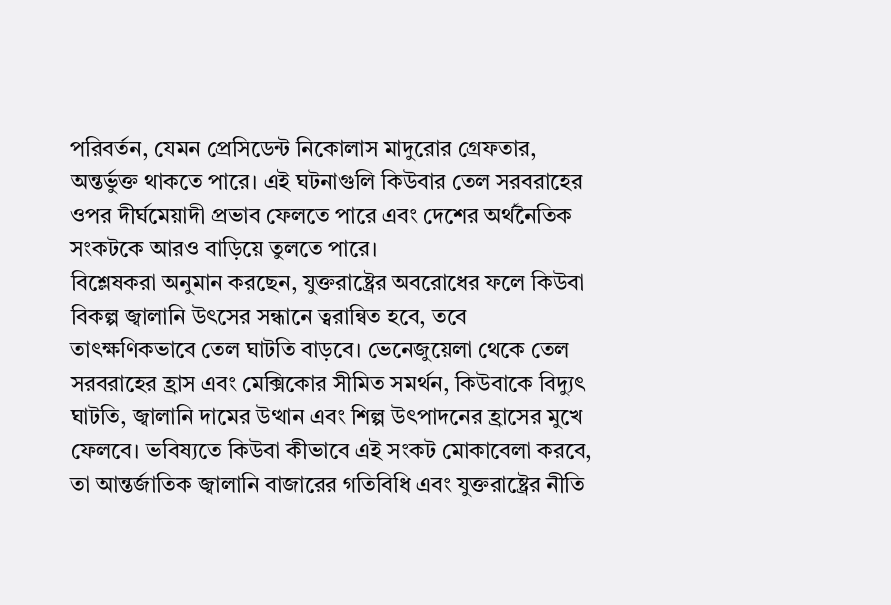পরিবর্তন, যেমন প্রেসিডেন্ট নিকোলাস মাদুরোর গ্রেফতার, অন্তর্ভুক্ত থাকতে পারে। এই ঘটনাগুলি কিউবার তেল সরবরাহের ওপর দীর্ঘমেয়াদী প্রভাব ফেলতে পারে এবং দেশের অর্থনৈতিক সংকটকে আরও বাড়িয়ে তুলতে পারে।
বিশ্লেষকরা অনুমান করছেন, যুক্তরাষ্ট্রের অবরোধের ফলে কিউবা বিকল্প জ্বালানি উৎসের সন্ধানে ত্বরান্বিত হবে, তবে তাৎক্ষণিকভাবে তেল ঘাটতি বাড়বে। ভেনেজুয়েলা থেকে তেল সরবরাহের হ্রাস এবং মেক্সিকোর সীমিত সমর্থন, কিউবাকে বিদ্যুৎ ঘাটতি, জ্বালানি দামের উত্থান এবং শিল্প উৎপাদনের হ্রাসের মুখে ফেলবে। ভবিষ্যতে কিউবা কীভাবে এই সংকট মোকাবেলা করবে, তা আন্তর্জাতিক জ্বালানি বাজারের গতিবিধি এবং যুক্তরাষ্ট্রের নীতি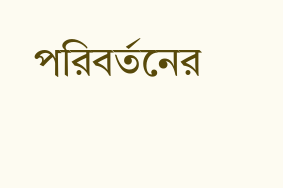পরিবর্তনের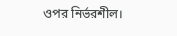ওপর নির্ভরশীল।